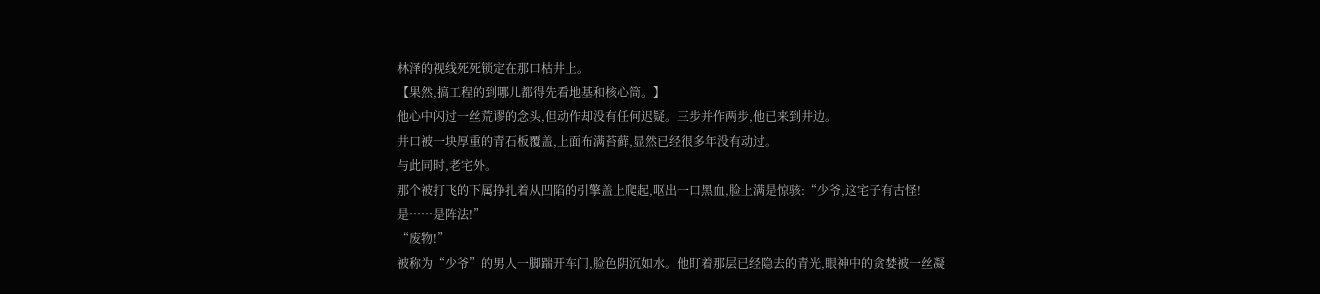林泽的视线死死锁定在那口枯井上。
【果然,搞工程的到哪儿都得先看地基和核心筒。】
他心中闪过一丝荒谬的念头,但动作却没有任何迟疑。三步并作两步,他已来到井边。
井口被一块厚重的青石板覆盖,上面布满苔藓,显然已经很多年没有动过。
与此同时,老宅外。
那个被打飞的下属挣扎着从凹陷的引擎盖上爬起,呕出一口黑血,脸上满是惊骇:“少爷,这宅子有古怪!是……是阵法!”
“废物!”
被称为“少爷”的男人一脚踹开车门,脸色阴沉如水。他盯着那层已经隐去的青光,眼神中的贪婪被一丝凝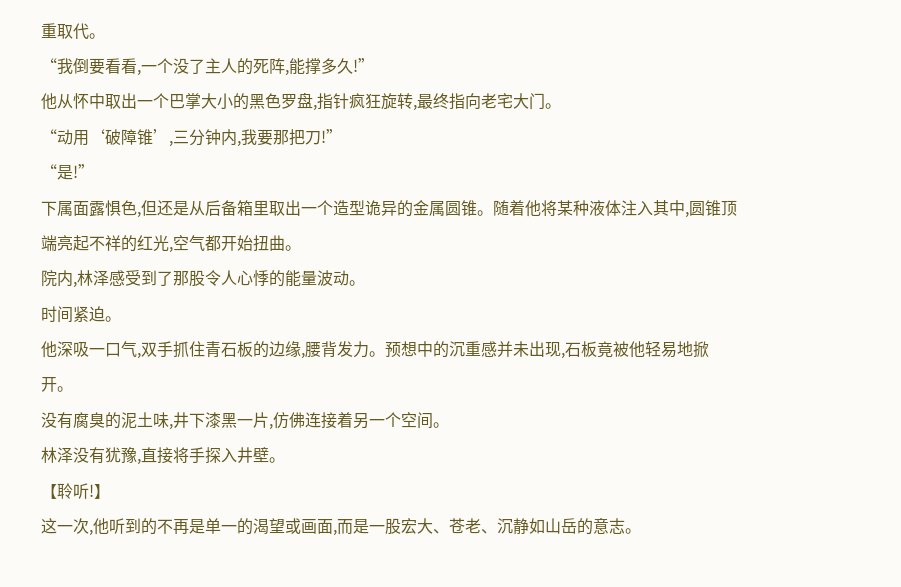重取代。
“我倒要看看,一个没了主人的死阵,能撑多久!”
他从怀中取出一个巴掌大小的黑色罗盘,指针疯狂旋转,最终指向老宅大门。
“动用‘破障锥’,三分钟内,我要那把刀!”
“是!”
下属面露惧色,但还是从后备箱里取出一个造型诡异的金属圆锥。随着他将某种液体注入其中,圆锥顶端亮起不祥的红光,空气都开始扭曲。
院内,林泽感受到了那股令人心悸的能量波动。
时间紧迫。
他深吸一口气,双手抓住青石板的边缘,腰背发力。预想中的沉重感并未出现,石板竟被他轻易地掀开。
没有腐臭的泥土味,井下漆黑一片,仿佛连接着另一个空间。
林泽没有犹豫,直接将手探入井壁。
【聆听!】
这一次,他听到的不再是单一的渴望或画面,而是一股宏大、苍老、沉静如山岳的意志。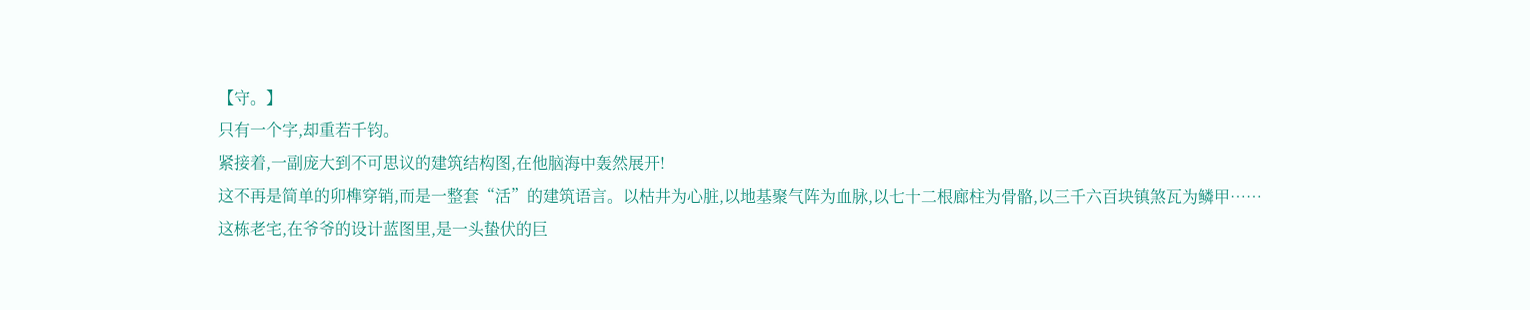【守。】
只有一个字,却重若千钧。
紧接着,一副庞大到不可思议的建筑结构图,在他脑海中轰然展开!
这不再是简单的卯榫穿销,而是一整套“活”的建筑语言。以枯井为心脏,以地基聚气阵为血脉,以七十二根廊柱为骨骼,以三千六百块镇煞瓦为鳞甲……
这栋老宅,在爷爷的设计蓝图里,是一头蛰伏的巨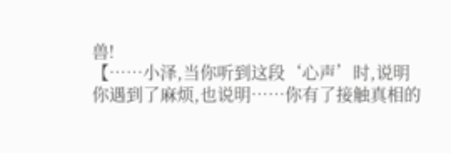兽!
【……小泽,当你听到这段‘心声’时,说明你遇到了麻烦,也说明……你有了接触真相的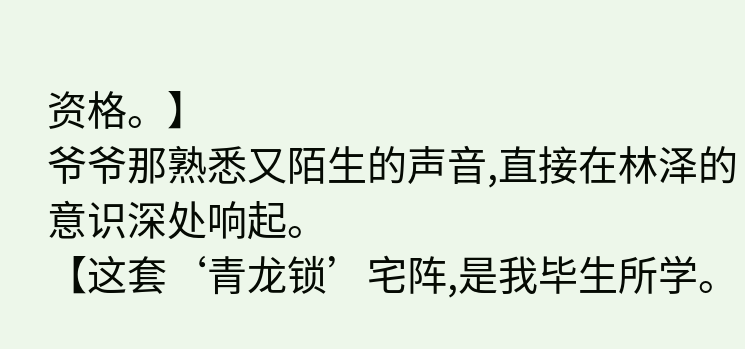资格。】
爷爷那熟悉又陌生的声音,直接在林泽的意识深处响起。
【这套‘青龙锁’宅阵,是我毕生所学。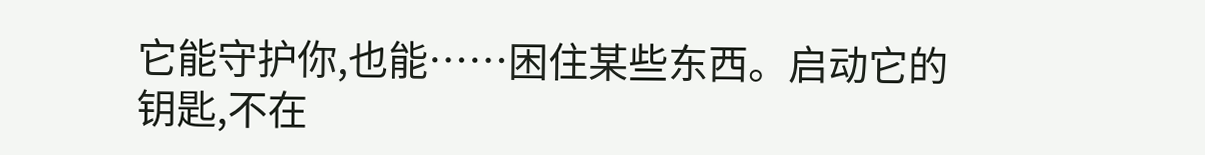它能守护你,也能……困住某些东西。启动它的钥匙,不在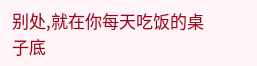别处,就在你每天吃饭的桌子底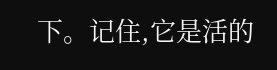下。记住,它是活的